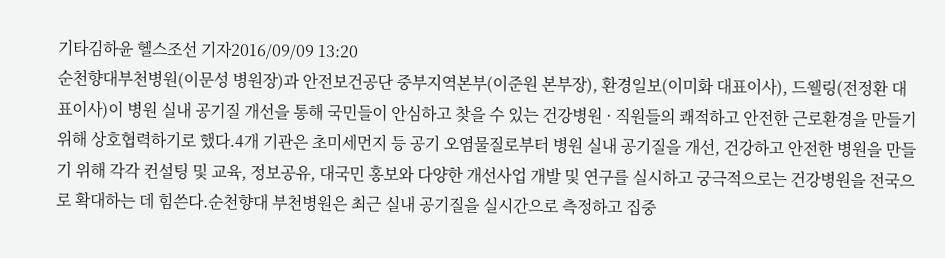기타김하윤 헬스조선 기자2016/09/09 13:20
순천향대부천병원(이문성 병원장)과 안전보건공단 중부지역본부(이준원 본부장), 환경일보(이미화 대표이사), 드웰링(전정환 대표이사)이 병원 실내 공기질 개선을 통해 국민들이 안심하고 찾을 수 있는 건강병원 · 직원들의 쾌적하고 안전한 근로환경을 만들기 위해 상호협력하기로 했다.4개 기관은 초미세먼지 등 공기 오염물질로부터 병원 실내 공기질을 개선, 건강하고 안전한 병원을 만들기 위해 각각 컨설팅 및 교육, 정보공유, 대국민 홍보와 다양한 개선사업 개발 및 연구를 실시하고 궁극적으로는 건강병원을 전국으로 확대하는 데 힘쓴다.순천향대 부천병원은 최근 실내 공기질을 실시간으로 측정하고 집중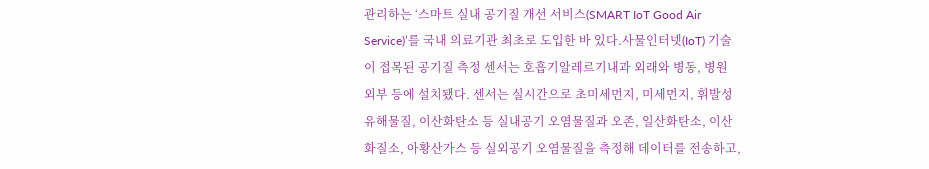관리하는 ‘스마트 실내 공기질 개선 서비스(SMART IoT Good Air Service)’를 국내 의료기관 최초로 도입한 바 있다.사물인터넷(IoT) 기술이 접목된 공기질 측정 센서는 호흡기알레르기내과 외래와 병동, 병원 외부 등에 설치됐다. 센서는 실시간으로 초미세먼지, 미세먼지, 휘발성 유해물질, 이산화탄소 등 실내공기 오염물질과 오존, 일산화탄소, 이산화질소, 아황산가스 등 실외공기 오염물질을 측정해 데이터를 전송하고,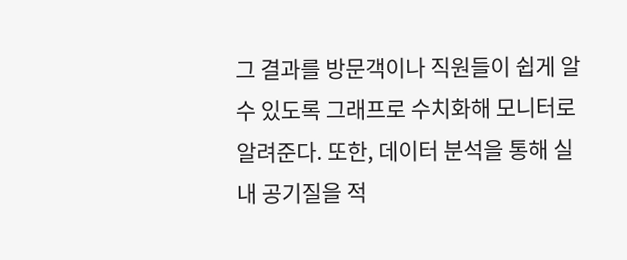그 결과를 방문객이나 직원들이 쉽게 알 수 있도록 그래프로 수치화해 모니터로 알려준다. 또한, 데이터 분석을 통해 실내 공기질을 적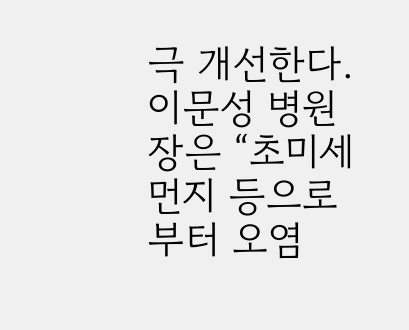극 개선한다.이문성 병원장은 “초미세먼지 등으로부터 오염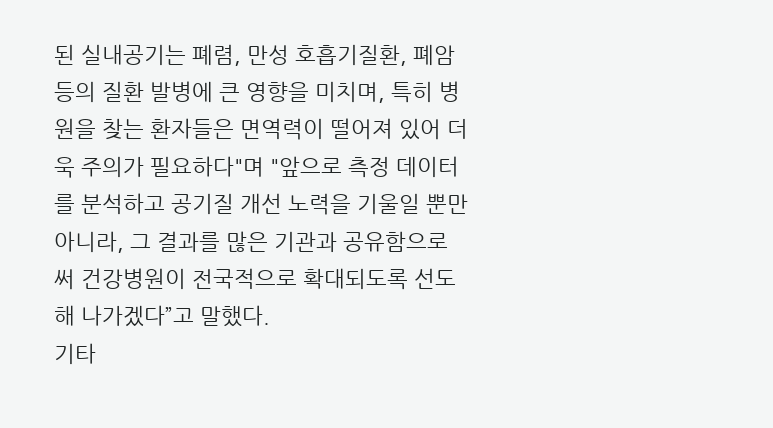된 실내공기는 폐렴, 만성 호흡기질환, 폐암 등의 질환 발병에 큰 영향을 미치며, 특히 병원을 찾는 환자들은 면역력이 떨어져 있어 더욱 주의가 필요하다"며 "앞으로 측정 데이터를 분석하고 공기질 개선 노력을 기울일 뿐만 아니라, 그 결과를 많은 기관과 공유함으로써 건강병원이 전국적으로 확대되도록 선도해 나가겠다”고 말했다.
기타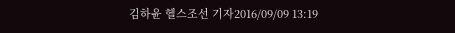김하윤 헬스조선 기자2016/09/09 13:19